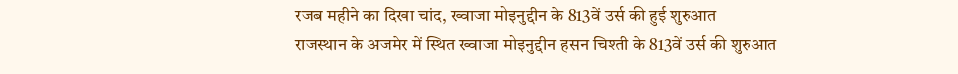रजब महीने का दिखा चांद, ख्वाजा मोइनुद्दीन के 813वें उर्स की हुई शुरुआत
राजस्थान के अजमेर में स्थित ख्वाजा मोइनुद्दीन हसन चिश्ती के 813वें उर्स की शुरुआत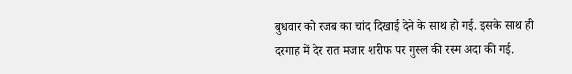बुधवार को रजब का चांद दिखाई देने के साथ हो गई. इसके साथ ही दरगाह में देर रात मजार शरीफ पर गुस्ल की रस्म अदा की गई.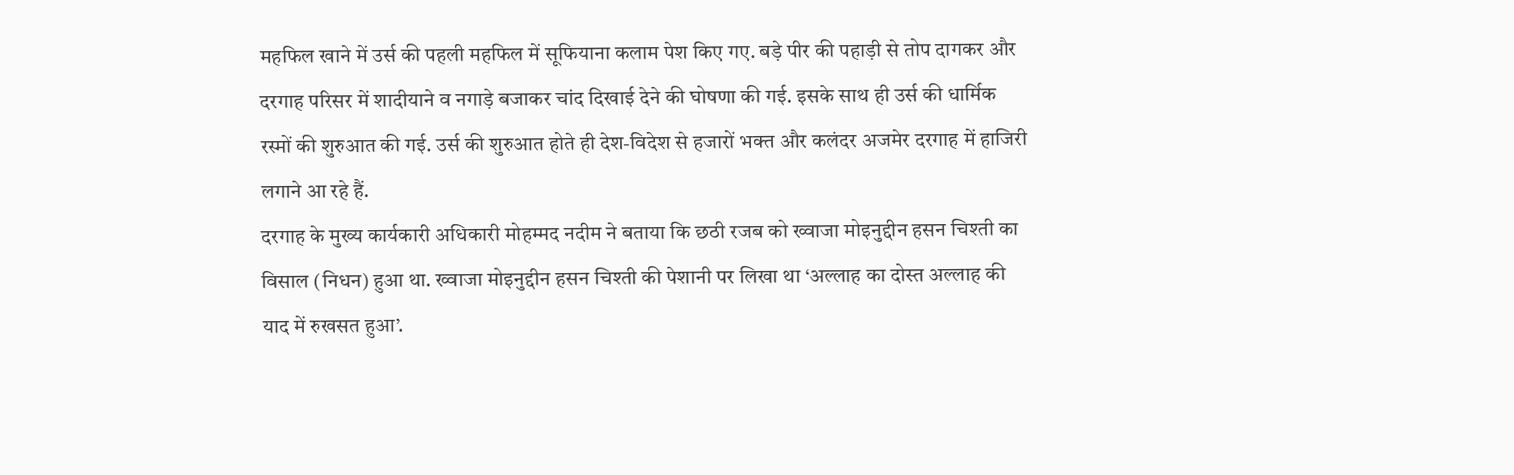महफिल खाने में उर्स की पहली महफिल में सूफियाना कलाम पेश किए गए. बड़े पीर की पहाड़ी से तोप दागकर और दरगाह परिसर में शादीयाने व नगाड़े बजाकर चांद दिखाई देने की घोषणा की गई. इसके साथ ही उर्स की धार्मिक रस्मों की शुरुआत की गई. उर्स की शुरुआत होते ही देश-विदेश से हजारों भक्त और कलंदर अजमेर दरगाह में हाजिरी लगाने आ रहे हैं.
दरगाह के मुख्य कार्यकारी अधिकारी मोहम्मद नदीम ने बताया कि छठी रजब को ख्वाजा मोइनुद्दीन हसन चिश्ती का विसाल (निधन) हुआ था. ख्वाजा मोइनुद्दीन हसन चिश्ती की पेशानी पर लिखा था ‘अल्लाह का दोस्त अल्लाह की याद में रुखसत हुआ’.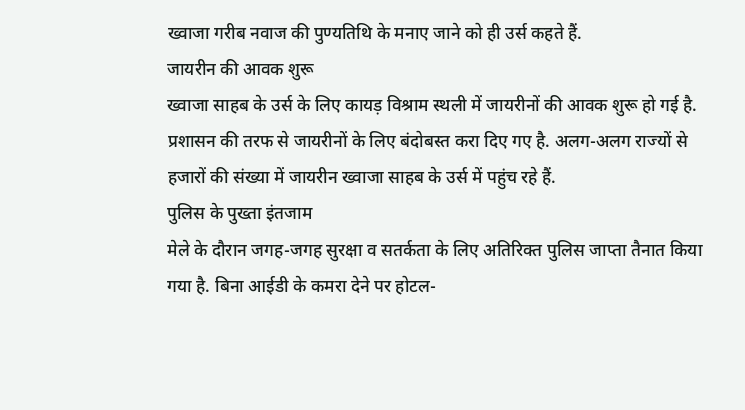ख्वाजा गरीब नवाज की पुण्यतिथि के मनाए जाने को ही उर्स कहते हैं.
जायरीन की आवक शुरू
ख्वाजा साहब के उर्स के लिए कायड़ विश्राम स्थली में जायरीनों की आवक शुरू हो गई है. प्रशासन की तरफ से जायरीनों के लिए बंदोबस्त करा दिए गए है. अलग-अलग राज्यों से हजारों की संख्या में जायरीन ख्वाजा साहब के उर्स में पहुंच रहे हैं.
पुलिस के पुख्ता इंतजाम
मेले के दौरान जगह-जगह सुरक्षा व सतर्कता के लिए अतिरिक्त पुलिस जाप्ता तैनात किया गया है. बिना आईडी के कमरा देने पर होटल-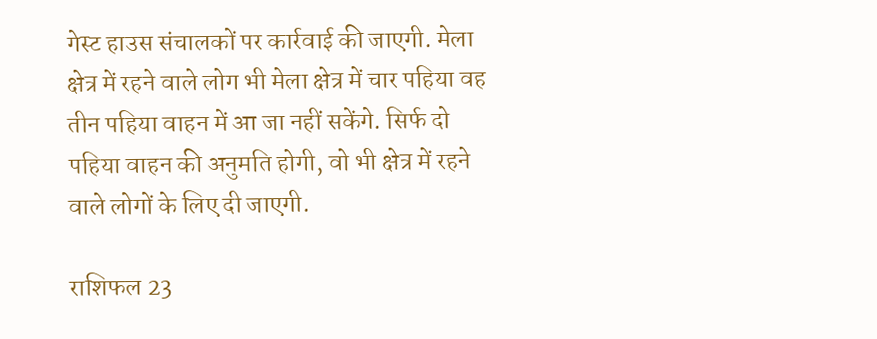गेस्ट हाउस संचालकों पर कार्रवाई की जाएगी. मेला क्षेत्र में रहने वाले लोग भी मेला क्षेत्र में चार पहिया वह तीन पहिया वाहन में आ जा नहीं सकेंगे. सिर्फ दो पहिया वाहन की अनुमति होगी, वो भी क्षेत्र में रहने वाले लोगों के लिए दी जाएगी.

राशिफल 23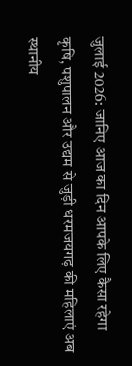जुलाई 2026: जानिए आज का दिन आपके लिए कैसा रहेगा
कृषि, पशुपालन और उद्यम से जुड़ी धरमजयगढ़ की महिलाएं अब स्थानीय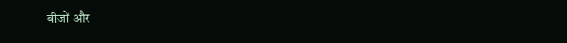बीजों और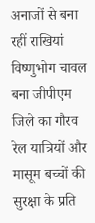अनाजों से बना रहीं राखियां
विष्णुभोग चावल बना जीपीएम जिले का गौरव
रेल यात्रियों और मासूम बच्चों की सुरक्षा के प्रति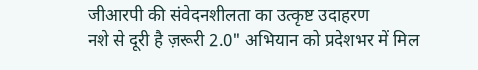जीआरपी की संवेदनशीलता का उत्कृष्ट उदाहरण
नशे से दूरी है ज़रूरी 2.0" अभियान को प्रदेशभर में मिल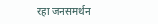रहा जनसमर्थन